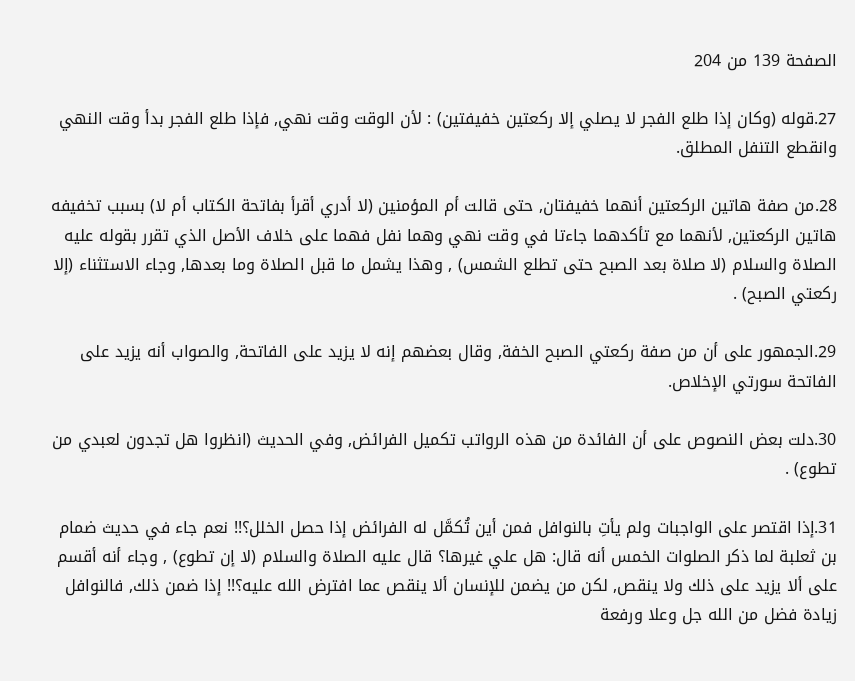الصفحة 139 من 204

27.قوله (وكان إذا طلع الفجر لا يصلي إلا ركعتين خفيفتين) : لأن الوقت وقت نهي, فإذا طلع الفجر بدأ وقت النهي وانقطع التنفل المطلق.

28.من صفة هاتين الركعتين أنهما خفيفتان, حتى قالت أم المؤمنين (لا أدري أقرأ بفاتحة الكتاب أم لا) بسبب تخفيفه هاتين الركعتين, لأنهما مع تأكدهما جاءتا في وقت نهي وهما نفل فهما على خلاف الأصل الذي تقرر بقوله عليه الصلاة والسلام (لا صلاة بعد الصبح حتى تطلع الشمس) , وهذا يشمل ما قبل الصلاة وما بعدها, وجاء الاستثناء (إلا ركعتي الصبح) .

29.الجمهور على أن من صفة ركعتي الصبح الخفة, وقال بعضهم إنه لا يزيد على الفاتحة, والصواب أنه يزيد على الفاتحة سورتي الإخلاص.

30.دلت بعض النصوص على أن الفائدة من هذه الرواتب تكميل الفرائض, وفي الحديث (انظروا هل تجدون لعبدي من تطوع) .

31.إذا اقتصر على الواجبات ولم يأتِ بالنوافل فمن أين تُكمَّل له الفرائض إذا حصل الخلل؟!! نعم جاء في حديث ضمام بن ثعلبة لما ذكر الصلوات الخمس أنه قال: هل علي غيرها؟ قال عليه الصلاة والسلام (لا إن تطوع) , وجاء أنه أقسم على ألا يزيد على ذلك ولا ينقص, لكن من يضمن للإنسان ألا ينقص عما افترض الله عليه؟!! إذا ضمن ذلك, فالنوافل زيادة فضل من الله جل وعلا ورفعة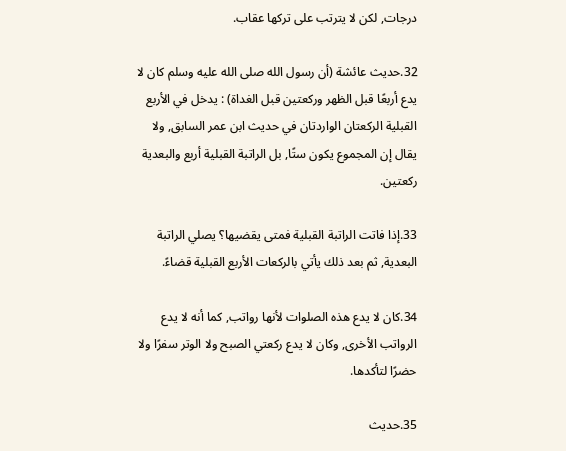درجات, لكن لا يترتب على تركها عقاب.

32.حديث عائشة (أن رسول الله صلى الله عليه وسلم كان لا يدع أربعًا قبل الظهر وركعتين قبل الغداة) : يدخل في الأربع القبلية الركعتان الواردتان في حديث ابن عمر السابق, ولا يقال إن المجموع يكون ستًا, بل الراتبة القبلية أربع والبعدية ركعتين.

33.إذا فاتت الراتبة القبلية فمتى يقضيها؟ يصلي الراتبة البعدية, ثم بعد ذلك يأتي بالركعات الأربع القبلية قضاءً.

34.كان لا يدع هذه الصلوات لأنها رواتب, كما أنه لا يدع الرواتب الأخرى, وكان لا يدع ركعتي الصبح ولا الوتر سفرًا ولا حضرًا لتأكدها.

35.حديث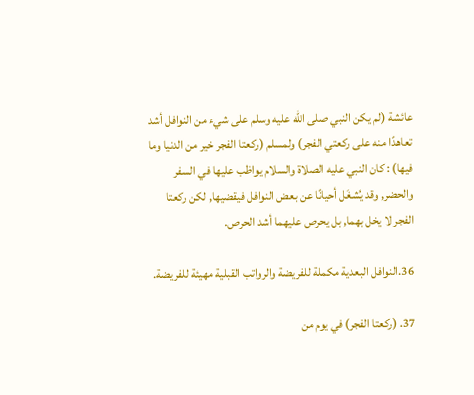عائشة (لم يكن النبي صلى الله عليه وسلم على شيء من النوافل أشد تعاهدًا منه على ركعتي الفجر) ولمسلم (ركعتا الفجر خير من الدنيا وما فيها) : كان النبي عليه الصلاة والسلام يواظب عليها في السفر والحضر, وقد يُشغَل أحيانًا عن بعض النوافل فيقضيها, لكن ركعتا الفجر لا يخل بهما, بل يحرص عليهما أشد الحرص.

36.النوافل البعدية مكملة للفريضة والرواتب القبلية مهيئة للفريضة.

37. (ركعتا الفجر) في يوم من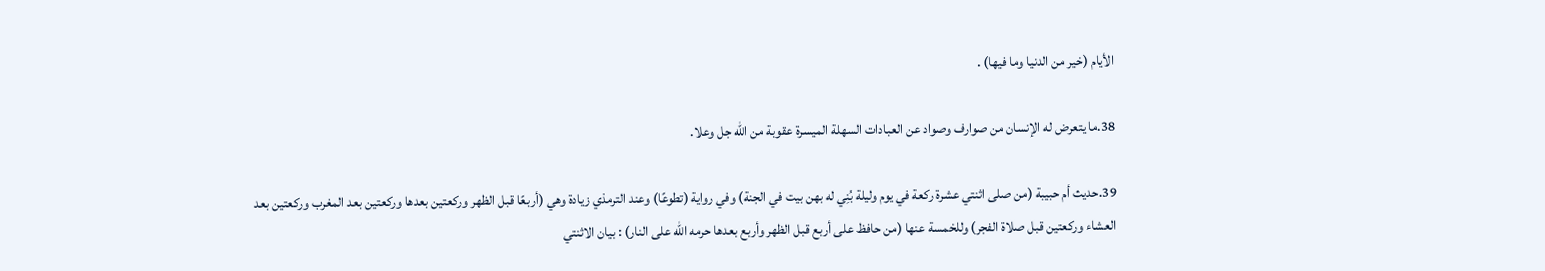الأيام (خير من الدنيا وما فيها) .

38.ما يتعرض له الإنسان من صوارف وصواد عن العبادات السهلة الميسرة عقوبة من الله جل وعلا.

39.حديث أم حبيبة (من صلى اثنتي عشرة ركعة في يوم وليلة بُنِي له بهن بيت في الجنة) وفي رواية (تطوعًا) وعند الترمذي زيادة وهي (أربعًا قبل الظهر وركعتين بعدها وركعتين بعد المغرب وركعتين بعد العشاء وركعتين قبل صلاة الفجر) وللخمسة عنها (من حافظ على أربع قبل الظهر وأربع بعدها حرمه الله على النار) : بيان الاثنتي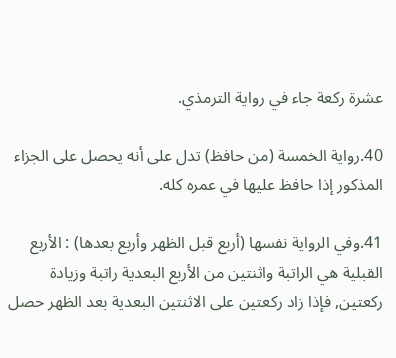عشرة ركعة جاء في رواية الترمذي.

40.رواية الخمسة (من حافظ) تدل على أنه يحصل على الجزاء المذكور إذا حافظ عليها في عمره كله.

41.وفي الرواية نفسها (أربع قبل الظهر وأربع بعدها) : الأربع القبلية هي الراتبة واثنتين من الأربع البعدية راتبة وزيادة ركعتين, فإذا زاد ركعتين على الاثنتين البعدية بعد الظهر حصل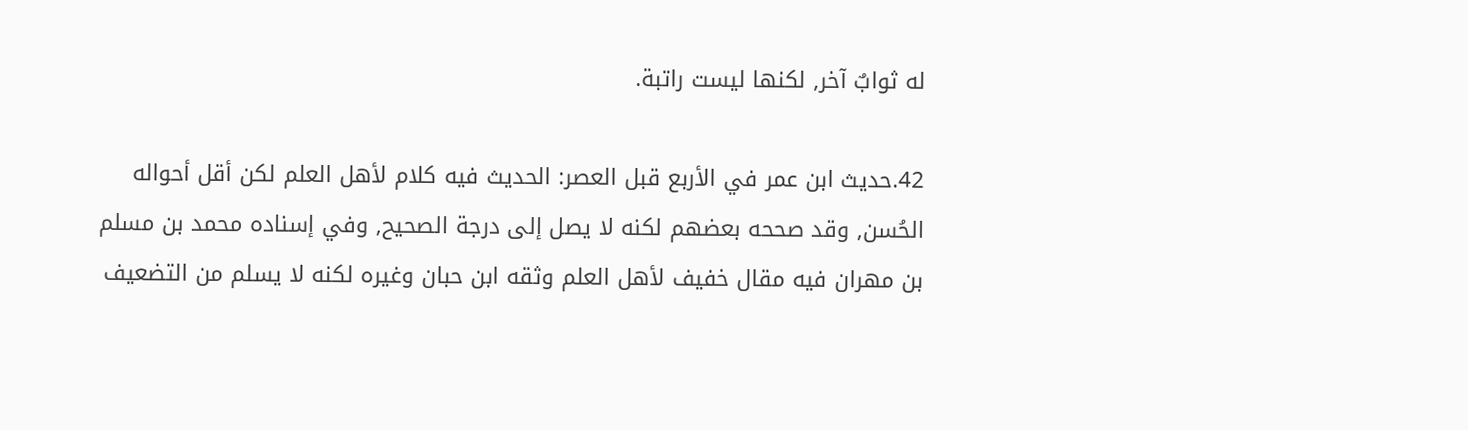له ثوابٌ آخر, لكنها ليست راتبة.

42.حديث ابن عمر في الأربع قبل العصر: الحديث فيه كلام لأهل العلم لكن أقل أحواله الحُسن, وقد صححه بعضهم لكنه لا يصل إلى درجة الصحيح, وفي إسناده محمد بن مسلم بن مهران فيه مقال خفيف لأهل العلم وثقه ابن حبان وغيره لكنه لا يسلم من التضعيف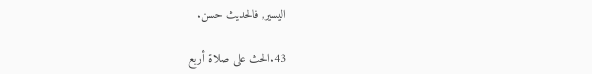اليسير, فالحديث حسن.

43.الحث على صلاة أربع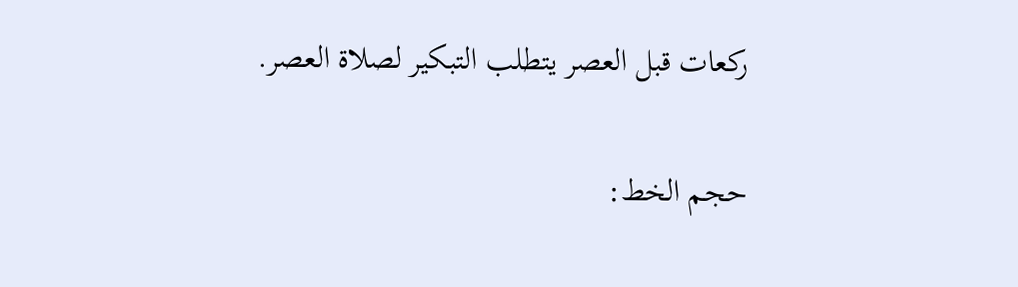ركعات قبل العصر يتطلب التبكير لصلاة العصر.

حجم الخط: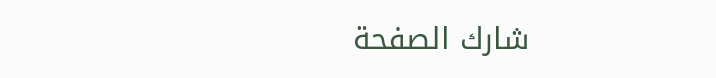شارك الصفحة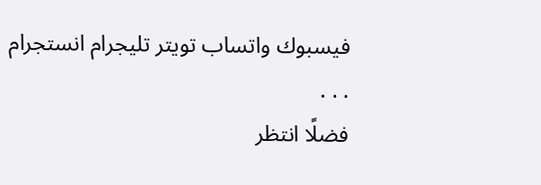فيسبوك واتساب تويتر تليجرام انستجرام
. . .
فضلًا انتظر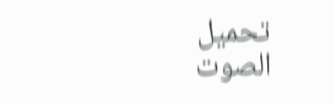تحميل الصوت